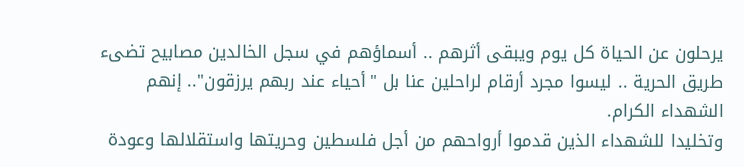يرحلون عن الحياة كل يوم ويبقى أثرهم .. أسماؤهم في سجل الخالدين مصابيح تضىء طريق الحرية .. ليسوا مجرد أرقام لراحلين عنا بل "أحياء عند ربهم يرزقون".. إنهم الشهداء الكرام.
وتخليدا للشهداء الذين قدموا أرواحهم من أجل فلسطين وحريتها واستقلالها وعودة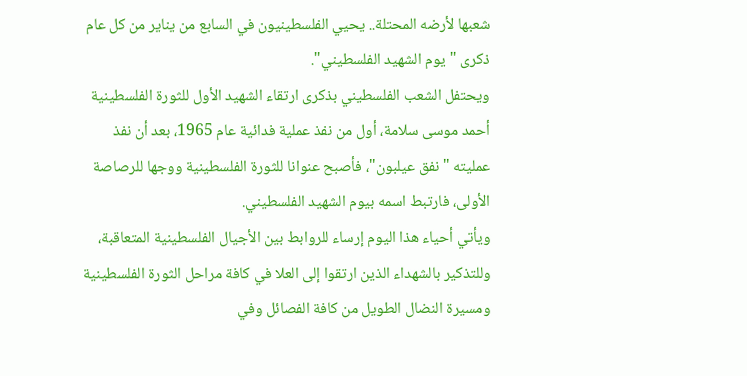شعبها لأرضه المحتلة.. يحيي الفلسطينيون في السابع من يناير من كل عام ذكرى "يوم الشهيد الفلسطيني".
ويحتفل الشعب الفلسطيني بذكرى ارتقاء الشهيد الأول للثورة الفلسطينية أحمد موسى سلامة، أول من نفذ عملية فدائية عام 1965، بعد أن نفذ عمليته "نفق عيلبون"، فأصبح عنوانا للثورة الفلسطينية ووجها للرصاصة الأولى، فارتبط اسمه بيوم الشهيد الفلسطيني.
ويأتي أحياء هذا اليوم إرساء للروابط بين الأجيال الفلسطينية المتعاقبة، وللتذكير بالشهداء الذين ارتقوا إلى العلا في كافة مراحل الثورة الفلسطينية ومسيرة النضال الطويل من كافة الفصائل وفي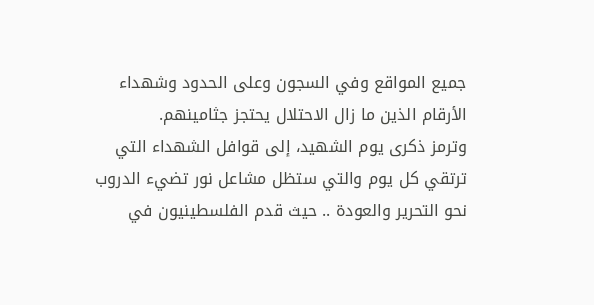جميع المواقع وفي السجون وعلى الحدود وشهداء الأرقام الذين ما زال الاحتلال يحتجز جثامينهم.
وترمز ذكرى يوم الشهيد، إلى قوافل الشهداء التي ترتقي كل يوم والتي ستظل مشاعل نور تضيء الدروب نحو التحرير والعودة .. حيث قدم الفلسطينيون في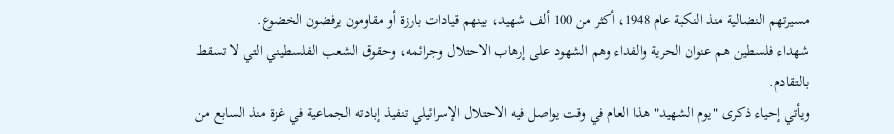مسيرتهم النضالية منذ النكبة عام 1948، أكثر من 100 ألف شهيد، بينهم قيادات بارزة أو مقاومون يرفضون الخضوع.
شهداء فلسطين هم عنوان الحرية والفداء وهم الشهود على إرهاب الاحتلال وجرائمه، وحقوق الشعب الفلسطيني التي لا تسقط بالتقادم.
ويأتي إحياء ذكرى "يوم الشهيد" هذا العام في وقت يواصل فيه الاحتلال الإسرائيلي تنفيذ إبادته الجماعية في غزة منذ السابع من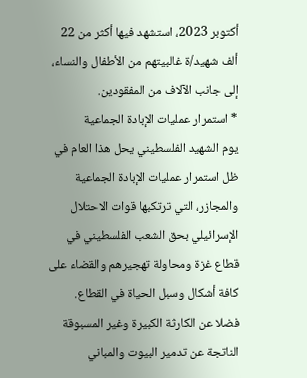أكتوبر 2023، استشهد فيها أكثر من 22 ألف شهيد/ة غالبيتهم من الأطفال والنساء، إلى جانب الآلاف من المفقودين.
* استمرار عمليات الإبادة الجماعية
يوم الشهيد الفلسطيني يحل هذا العام في ظل استمرار عمليات الإبادة الجماعية والمجازر، التي ترتكبها قوات الاحتلال الإسرائيلي بحق الشعب الفلسطيني في قطاع غزة ومحاولة تهجيرهم والقضاء على كافة أشكال وسبل الحياة في القطاع.
فضلا عن الكارثة الكبيرة وغير المسبوقة الناتجة عن تدمير البيوت والمباني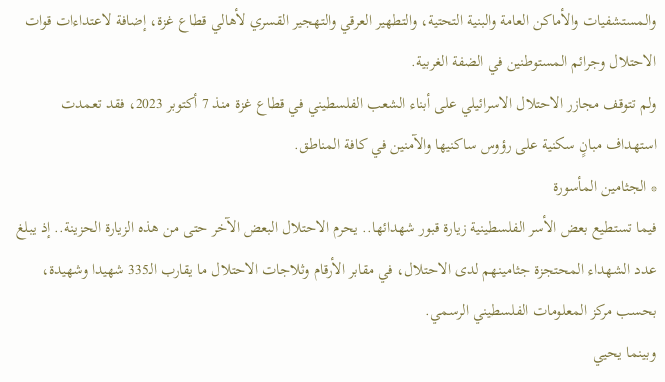والمستشفيات والأماكن العامة والبنية التحتية، والتطهير العرقي والتهجير القسري لأهالي قطاع غزة، إضافة لاعتداءات قوات الاحتلال وجرائم المستوطنين في الضفة الغربية.
ولم تتوقف مجازر الاحتلال الاسرائيلي على أبناء الشعب الفلسطيني في قطاع غزة منذ 7 أكتوبر 2023، فقد تعمدت استهداف مبانٍ سكنية على رؤوس ساكنيها والآمنين في كافة المناطق.
* الجثامين المأسورة
فيما تستطيع بعض الأسر الفلسطينية زيارة قبور شهدائها.. يحرم الاحتلال البعض الآخر حتى من هذه الزيارة الحزينة.. إذ يبلغ عدد الشهداء المحتجزة جثامينهم لدى الاحتلال، في مقابر الأرقام وثلاجات الاحتلال ما يقارب الـ335 شهيدا وشهيدة، بحسب مركز المعلومات الفلسطيني الرسمي.
وبينما يحيي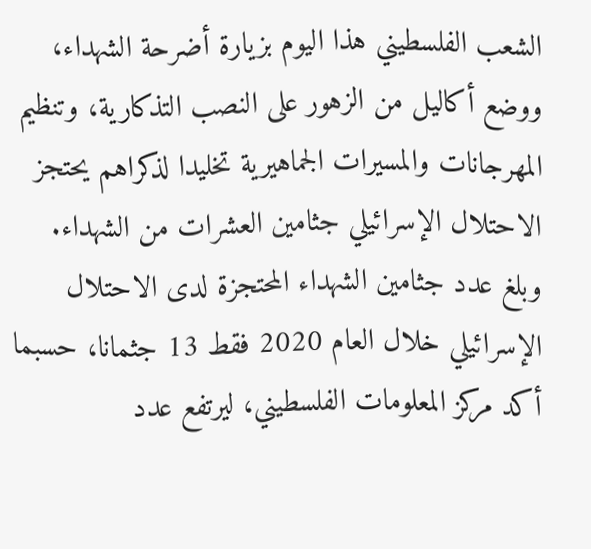الشعب الفلسطيني هذا اليوم بزيارة أضرحة الشهداء، ووضع أكاليل من الزهور على النصب التذكارية، وتنظيم المهرجانات والمسيرات الجماهيرية تخليدا لذكراهم يحتجز الاحتلال الإسرائيلي جثامين العشرات من الشهداء.
وبلغ عدد جثامين الشهداء المحتجزة لدى الاحتلال الإسرائيلي خلال العام 2020 فقط 13 جثمانا، حسبما أكد مركز المعلومات الفلسطيني، ليرتفع عدد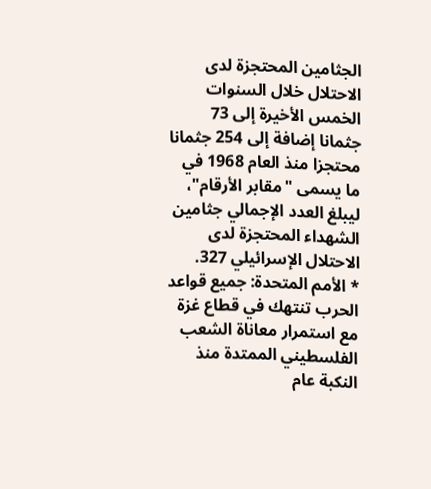الجثامين المحتجزة لدى الاحتلال خلال السنوات الخمس الأخيرة إلى 73 جثمانا إضافة إلى 254 جثمانا محتجزا منذ العام 1968 في ما يسمى "مقابر الأرقام"، ليبلغ العدد الإجمالي جثامين الشهداء المحتجزة لدى الاحتلال الإسرائيلي 327.
* الأمم المتحدة: جميع قواعد الحرب تنتهك في قطاع غزة
مع استمرار معاناة الشعب الفلسطيني الممتدة منذ النكبة عام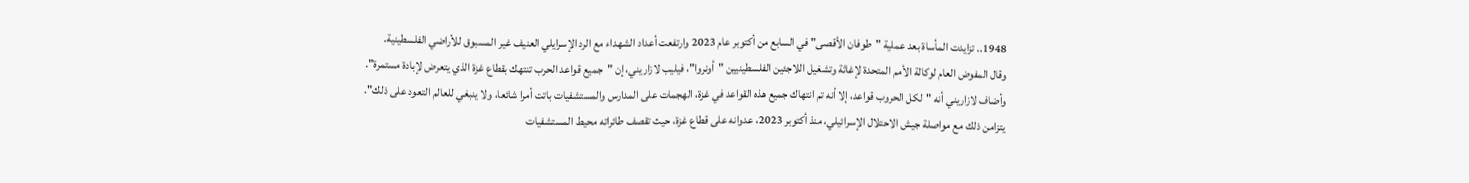1948.. تزايدت المأساة بعد عملية "طوفان الأقصى" في السابع من أكتوبر عام 2023 وارتفعت أعداد الشهداء مع الرد الإسرايلي العنيف غير المسبوق للأراضي الفلسطينية.
وقال المفوض العام لوكالة الأمم المتحدة لإغاثة وتشغيل اللاجئين الفلسطينيين "أونروا"، فيليب لازاريني، إن "جميع قواعد الحرب تنتهك بقطاع غزة الذي يتعرض لإبادة مستمرة".
وأضاف لازاريني أنه "لكل الحروب قواعد، إلا أنه تم انتهاك جميع هذه القواعد في غزة، الهجمات على المدارس والمستشفيات باتت أمرا شائعا، ولا ينبغي للعالم التعود على ذلك".
يتزامن ذلك مع مواصلة جيش الاحتلال الإسرائيلي، منذ أكتوبر 2023، عدوانه على قطاع غزة، حيث تقصف طائراته محيط المستشفيات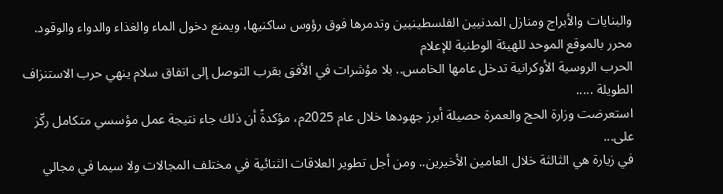والبنايات والأبراج ومنازل المدنيين الفلسطينيين وتدمرها فوق رؤوس ساكنيها، ويمنع دخول الماء والغذاء والدواء والوقود.
محرر بالموقع الموحد للهيئة الوطنية للإعلام
الحرب الروسية الأوكرانية تدخل عامها الخامس.. بلا مؤشرات في الأفق بقرب التوصل إلى اتفاق سلام ينهي حرب الاستنزاف الطويلة .....
استعرضت وزارة الحج والعمرة حصيلة أبرز جهودها خلال عام 2025م، مؤكدةً أن ذلك جاء نتيجة عمل مؤسسي متكامل ركّز على...
في زيارة هي الثالثة خلال العامين الأخيرين.. ومن أجل تطوير العلاقات الثنائية في مختلف المجالات ولا سيما في مجالي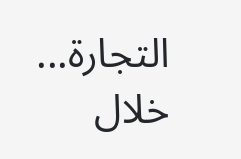التجارة...
خلال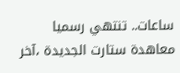ساعات.. تنتهي رسميا معاهدة ستارت الجديدة ،آخر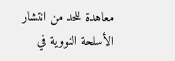معاهدة للحد من انتشار الأسلحة النووية في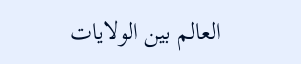العالم بين الولايات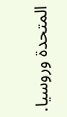المتحدة وروسيا.